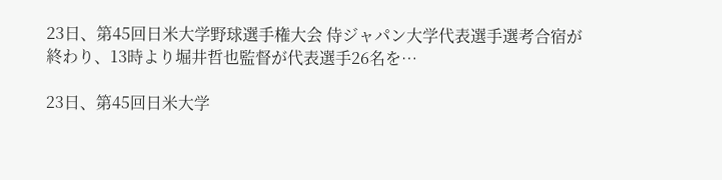23日、第45回日米大学野球選手権大会 侍ジャパン大学代表選手選考合宿が終わり、13時より堀井哲也監督が代表選手26名を…

23日、第45回日米大学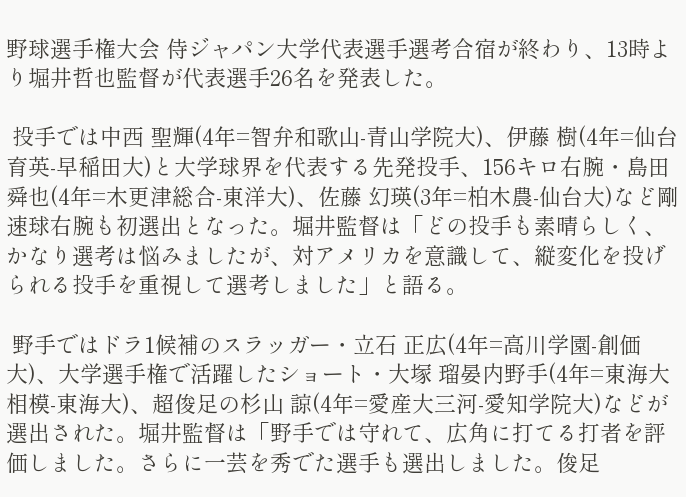野球選手権大会 侍ジャパン大学代表選手選考合宿が終わり、13時より堀井哲也監督が代表選手26名を発表した。

 投手では中西 聖輝(4年=智弁和歌山-青山学院大)、伊藤 樹(4年=仙台育英-早稲田大)と大学球界を代表する先発投手、156キロ右腕・島田 舜也(4年=木更津総合-東洋大)、佐藤 幻瑛(3年=柏木農-仙台大)など剛速球右腕も初選出となった。堀井監督は「どの投手も素晴らしく、かなり選考は悩みましたが、対アメリカを意識して、縦変化を投げられる投手を重視して選考しました」と語る。

 野手ではドラ1候補のスラッガー・立石 正広(4年=高川学園-創価大)、大学選手権で活躍したショート・大塚 瑠晏内野手(4年=東海大相模-東海大)、超俊足の杉山 諒(4年=愛産大三河-愛知学院大)などが選出された。堀井監督は「野手では守れて、広角に打てる打者を評価しました。さらに一芸を秀でた選手も選出しました。俊足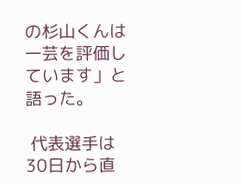の杉山くんは一芸を評価しています」と語った。

 代表選手は30日から直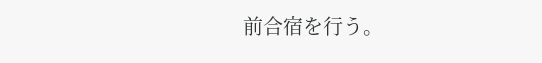前合宿を行う。